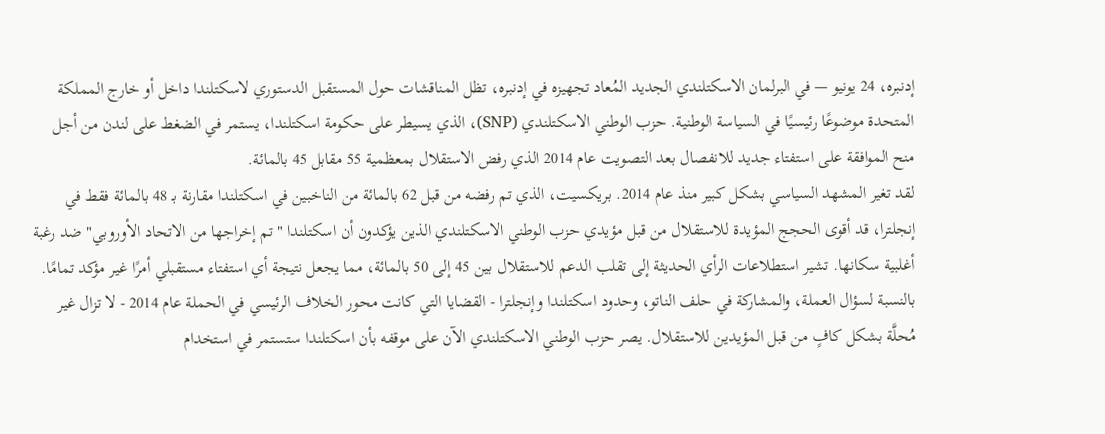إدنبره، 24 يونيو — في البرلمان الاسكتلندي الجديد المُعاد تجهيزه في إدنبره، تظل المناقشات حول المستقبل الدستوري لاسكتلندا داخل أو خارج المملكة المتحدة موضوعًا رئيسيًا في السياسة الوطنية. حزب الوطني الاسكتلندي (SNP)، الذي يسيطر على حكومة اسكتلندا، يستمر في الضغط على لندن من أجل منح الموافقة على استفتاء جديد للانفصال بعد التصويت عام 2014 الذي رفض الاستقلال بمعظمية 55 مقابل 45 بالمائة.
لقد تغير المشهد السياسي بشكل كبير منذ عام 2014. بريكسيت، الذي تم رفضه من قبل 62 بالمائة من الناخبين في اسكتلندا مقارنة بـ 48 بالمائة فقط في إنجلترا، قد أقوى الحجج المؤيدة للاستقلال من قبل مؤيدي حزب الوطني الاسكتلندي الذين يؤكدون أن اسكتلندا "تم إخراجها من الاتحاد الأوروبي" ضد رغبة أغلبية سكانها. تشير استطلاعات الرأي الحديثة إلى تقلب الدعم للاستقلال بين 45 إلى 50 بالمائة، مما يجعل نتيجة أي استفتاء مستقبلي أمرًا غير مؤكد تمامًا.
بالنسبة لسؤال العملة، والمشاركة في حلف الناتو، وحدود اسكتلندا وإنجلترا - القضايا التي كانت محور الخلاف الرئيسي في الحملة عام 2014 - لا تزال غير مُحلَّة بشكل كافٍ من قبل المؤيدين للاستقلال. يصر حزب الوطني الاسكتلندي الآن على موقفه بأن اسكتلندا ستستمر في استخدام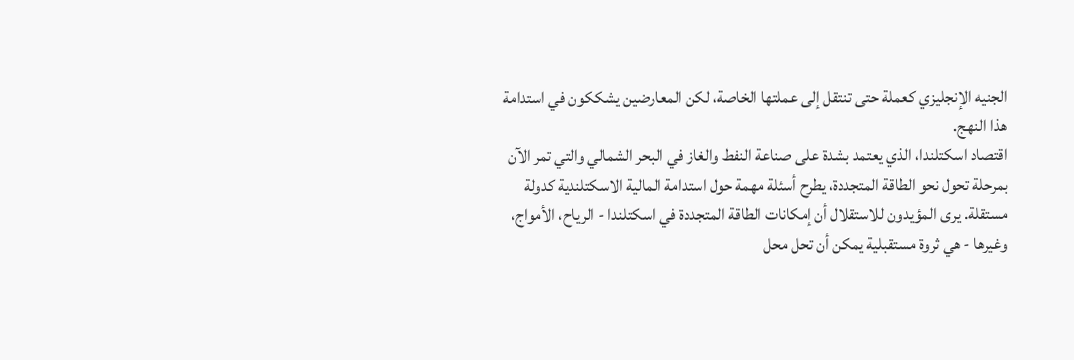الجنيه الإنجليزي كعملة حتى تنتقل إلى عملتها الخاصة، لكن المعارضين يشككون في استدامة هذا النهج.
اقتصاد اسكتلندا، الذي يعتمد بشدة على صناعة النفط والغاز في البحر الشمالي والتي تمر الآن بمرحلة تحول نحو الطاقة المتجددة، يطرح أسئلة مهمة حول استدامة المالية الاسكتلندية كدولة مستقلة. يرى المؤيدون للاستقلال أن إمكانات الطاقة المتجددة في اسكتلندا - الرياح، الأمواج، وغيرها - هي ثروة مستقبلية يمكن أن تحل محل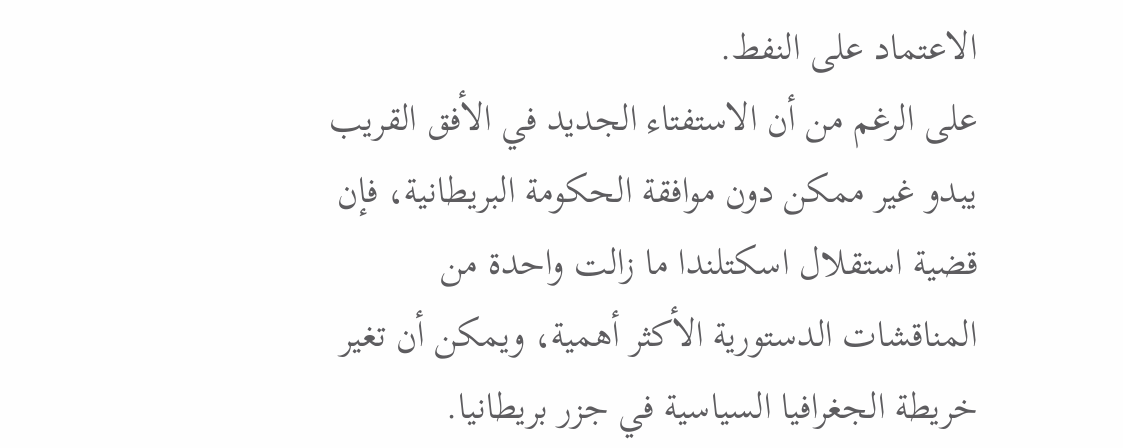الاعتماد على النفط.
على الرغم من أن الاستفتاء الجديد في الأفق القريب يبدو غير ممكن دون موافقة الحكومة البريطانية، فإن قضية استقلال اسكتلندا ما زالت واحدة من المناقشات الدستورية الأكثر أهمية، ويمكن أن تغير خريطة الجغرافيا السياسية في جزر بريطانيا.